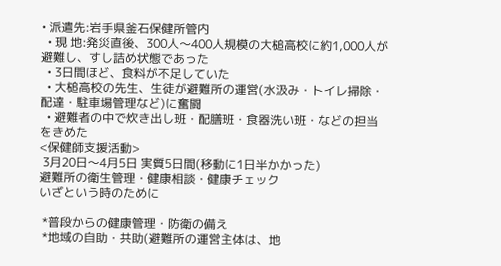• 派遣先:岩手県釜石保健所管内
  • 現 地:発災直後、300人〜400人規模の大槌高校に約1,000人が避難し、すし詰め状態であった
  • 3日間ほど、食料が不足していた
  • 大槌高校の先生、生徒が避難所の運営(水汲み・トイレ掃除・配達・駐車場管理など)に奮闘
  • 避難者の中で炊き出し班・配膳班・食器洗い班・などの担当をきめた
<保健師支援活動>
 3月20日〜4月5日 実質5日間(移動に1日半かかった)
避難所の衛生管理・健康相談・健康チェック
いざという時のために

 *普段からの健康管理・防衛の備え
 *地域の自助・共助(避難所の運営主体は、地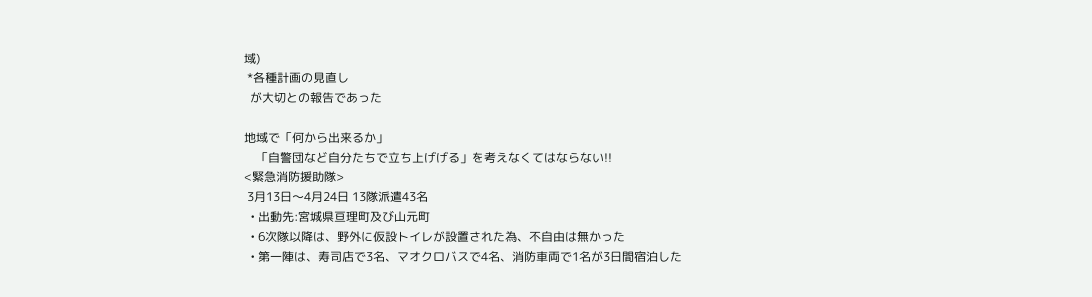域)
 *各種計画の見直し
  が大切との報告であった

地域で「何から出来るか」
    「自警団など自分たちで立ち上げげる」を考えなくてはならない!!
<緊急消防援助隊>
 3月13日〜4月24日 13隊派遣43名
  • 出動先:宮城県亘理町及び山元町
  • 6次隊以降は、野外に仮設トイレが設置された為、不自由は無かった
  • 第一陣は、寿司店で3名、マオクロバスで4名、消防車両で1名が3日間宿泊した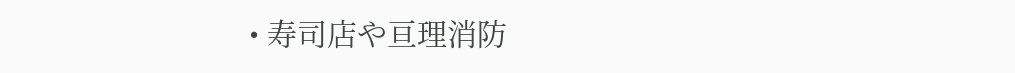• 寿司店や亘理消防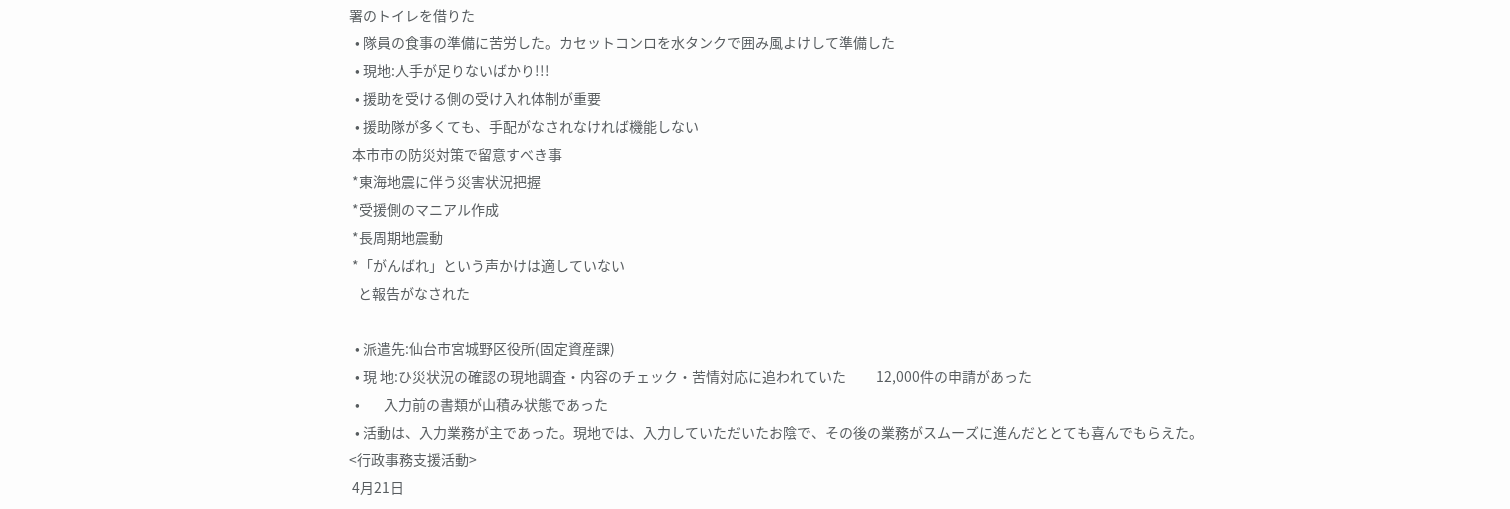署のトイレを借りた
  • 隊員の食事の準備に苦労した。カセットコンロを水タンクで囲み風よけして準備した
  • 現地:人手が足りないばかり!!!
  • 援助を受ける側の受け入れ体制が重要
  • 援助隊が多くても、手配がなされなければ機能しない
 本市市の防災対策で留意すべき事
 *東海地震に伴う災害状況把握
 *受援側のマニアル作成
 *長周期地震動
 *「がんばれ」という声かけは適していない
   と報告がなされた

  • 派遣先:仙台市宮城野区役所(固定資産課)
  • 現 地:ひ災状況の確認の現地調査・内容のチェック・苦情対応に追われていた          12,000件の申請があった
  •        入力前の書類が山積み状態であった
  • 活動は、入力業務が主であった。現地では、入力していただいたお陰で、その後の業務がスムーズに進んだととても喜んでもらえた。
<行政事務支援活動>
 4月21日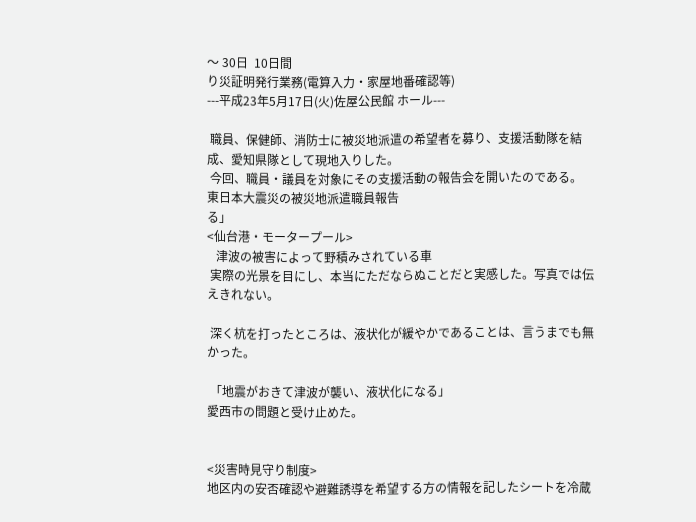〜 30日  10日間
り災証明発行業務(電算入力・家屋地番確認等)
---平成23年5月17日(火)佐屋公民館 ホール---

 職員、保健師、消防士に被災地派遣の希望者を募り、支援活動隊を結成、愛知県隊として現地入りした。
 今回、職員・議員を対象にその支援活動の報告会を開いたのである。
東日本大震災の被災地派遣職員報告
る」
<仙台港・モータープール>
   津波の被害によって野積みされている車
 実際の光景を目にし、本当にただならぬことだと実感した。写真では伝えきれない。

 深く杭を打ったところは、液状化が緩やかであることは、言うまでも無かった。

 「地震がおきて津波が襲い、液状化になる」
愛西市の問題と受け止めた。


<災害時見守り制度>
地区内の安否確認や避難誘導を希望する方の情報を記したシートを冷蔵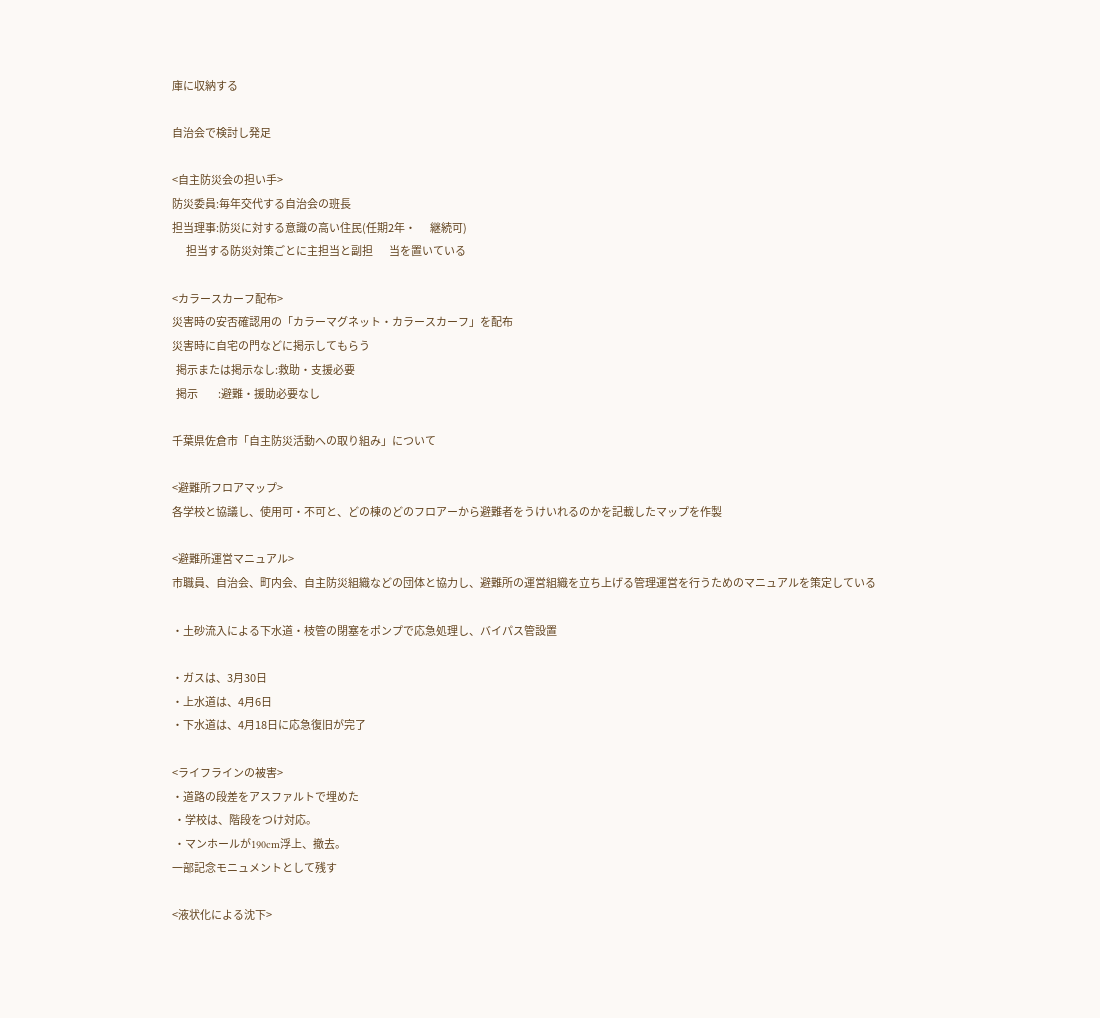庫に収納する

自治会で検討し発足

<自主防災会の担い手>
防災委員:毎年交代する自治会の班長
担当理事:防災に対する意識の高い住民(任期2年・       継続可)
       担当する防災対策ごとに主担当と副担        当を置いている

<カラースカーフ配布>
災害時の安否確認用の「カラーマグネット・カラースカーフ」を配布
災害時に自宅の門などに掲示してもらう
  掲示または掲示なし:救助・支援必要
  掲示          :避難・援助必要なし

千葉県佐倉市「自主防災活動への取り組み」について

<避難所フロアマップ>
各学校と協議し、使用可・不可と、どの棟のどのフロアーから避難者をうけいれるのかを記載したマップを作製

<避難所運営マニュアル>
市職員、自治会、町内会、自主防災組織などの団体と協力し、避難所の運営組織を立ち上げる管理運営を行うためのマニュアルを策定している

・土砂流入による下水道・枝管の閉塞をポンプで応急処理し、バイパス管設置

・ガスは、3月30日
・上水道は、4月6日
・下水道は、4月18日に応急復旧が完了

<ライフラインの被害>
・道路の段差をアスファルトで埋めた
 ・学校は、階段をつけ対応。
 ・マンホールが190cm浮上、撤去。
一部記念モニュメントとして残す

<液状化による沈下>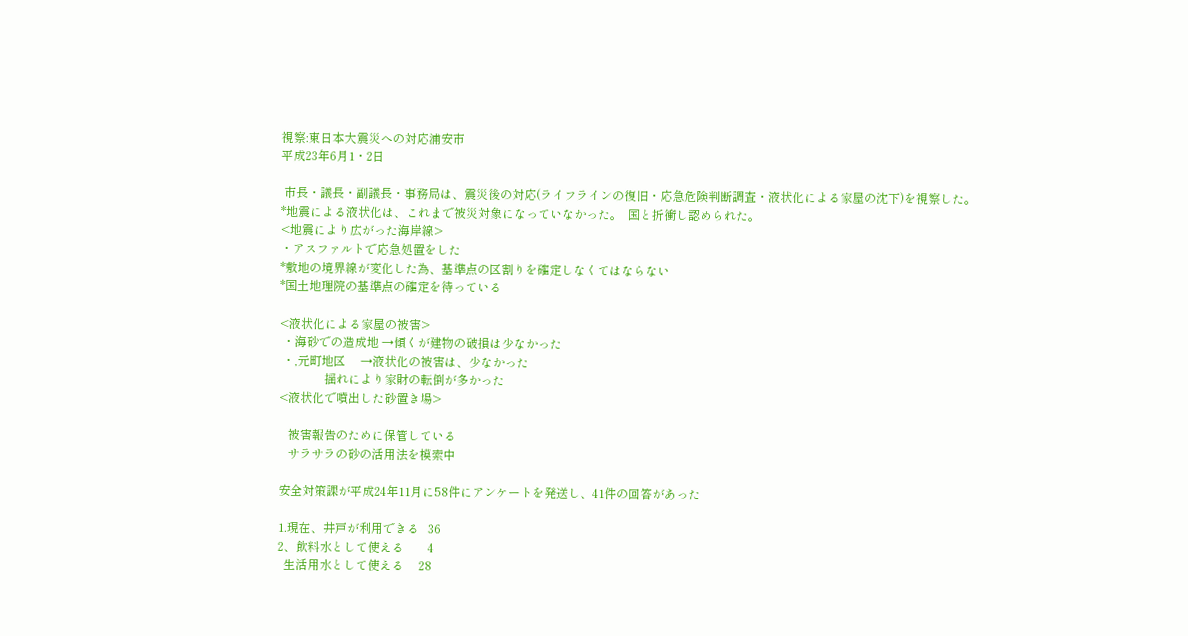視察:東日本大震災への対応浦安市
平成23年6月1・2日

 市長・議長・副議長・事務局は、震災後の対応(ライフラインの復旧・応急危険判断調査・液状化による家屋の沈下)を視察した。
*地震による液状化は、これまで被災対象になっていなかった。  国と折衝し認められた。
<地震により広がった海岸線>
・アスファルトで応急処置をした
*敷地の境界線が変化した為、基準点の区割りを確定しなくてはならない
*国土地理院の基準点の確定を待っている

<液状化による家屋の被害>
 ・海砂での造成地 →傾くが建物の破損は少なかった
 ・,元町地区     →液状化の被害は、少なかった
               揺れにより家財の転倒が多かった
<液状化で噴出した砂置き場>

   被害報告のために保管している
   サラサラの砂の活用法を模索中

安全対策課が平成24年11月に58件にアンケートを発送し、41件の回答があった

1.現在、井戸が利用できる   36
2、飲料水として使える        4
  生活用水として使える     28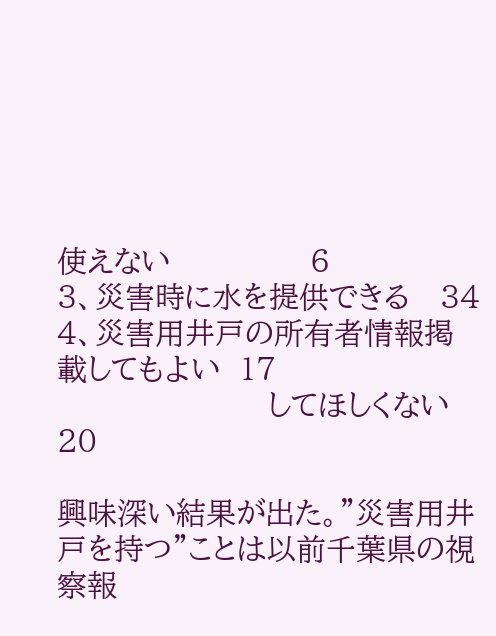使えない              6
3、災害時に水を提供できる   34
4、災害用井戸の所有者情報掲載してもよい  17
                     してほしくない20

興味深い結果が出た。”災害用井戸を持つ”ことは以前千葉県の視察報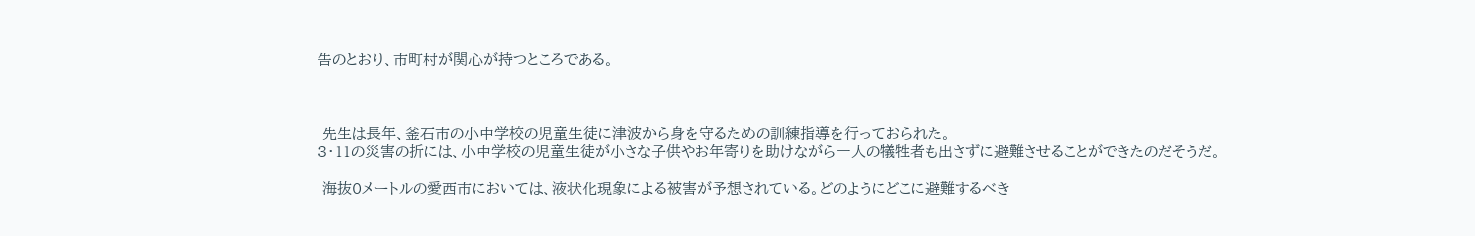告のとおり、市町村が関心が持つところである。



 先生は長年、釜石市の小中学校の児童生徒に津波から身を守るための訓練指導を行っておられた。
3・11の災害の折には、小中学校の児童生徒が小さな子供やお年寄りを助けながら一人の犠牲者も出さずに避難させることができたのだそうだ。

 海抜0メートルの愛西市においては、液状化現象による被害が予想されている。どのようにどこに避難するべき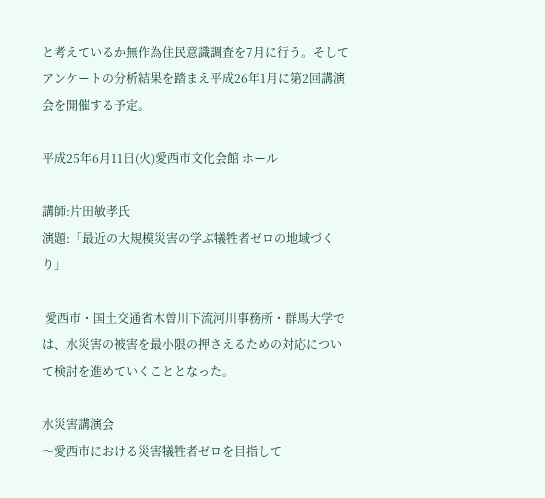と考えているか無作為住民意識調査を7月に行う。そしてアンケートの分析結果を踏まえ平成26年1月に第2回講演会を開催する予定。

平成25年6月11日(火)愛西市文化会館 ホール

講師:片田敏孝氏
演題:「最近の大規模災害の学ぶ犠牲者ゼロの地域づくり」

 愛西市・国土交通省木曽川下流河川事務所・群馬大学では、水災害の被害を最小限の押さえるための対応について検討を進めていくこととなった。

水災害講演会
〜愛西市における災害犠牲者ゼロを目指して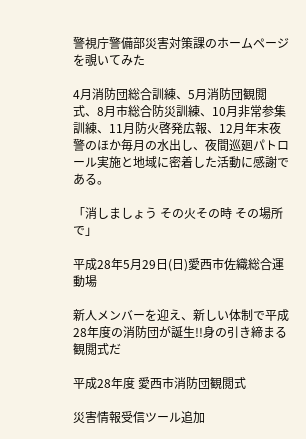警視庁警備部災害対策課のホームページを覗いてみた

4月消防団総合訓練、5月消防団観閲式、8月市総合防災訓練、10月非常参集訓練、11月防火啓発広報、12月年末夜警のほか毎月の水出し、夜間巡廻パトロール実施と地域に密着した活動に感謝である。

「消しましょう その火その時 その場所で」

平成28年5月29日(日)愛西市佐織総合運動場

新人メンバーを迎え、新しい体制で平成28年度の消防団が誕生!!身の引き締まる観閲式だ

平成28年度 愛西市消防団観閲式

災害情報受信ツール追加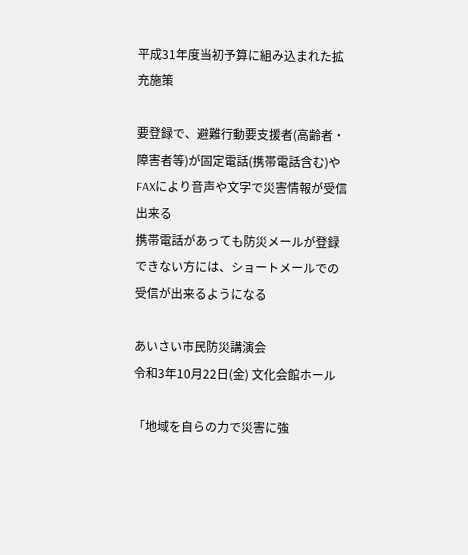平成31年度当初予算に組み込まれた拡充施策

要登録で、避難行動要支援者(高齢者・障害者等)が固定電話(携帯電話含む)やFAXにより音声や文字で災害情報が受信出来る
携帯電話があっても防災メールが登録できない方には、ショートメールでの受信が出来るようになる

あいさい市民防災講演会
令和3年10月22日(金) 文化会館ホール

「地域を自らの力で災害に強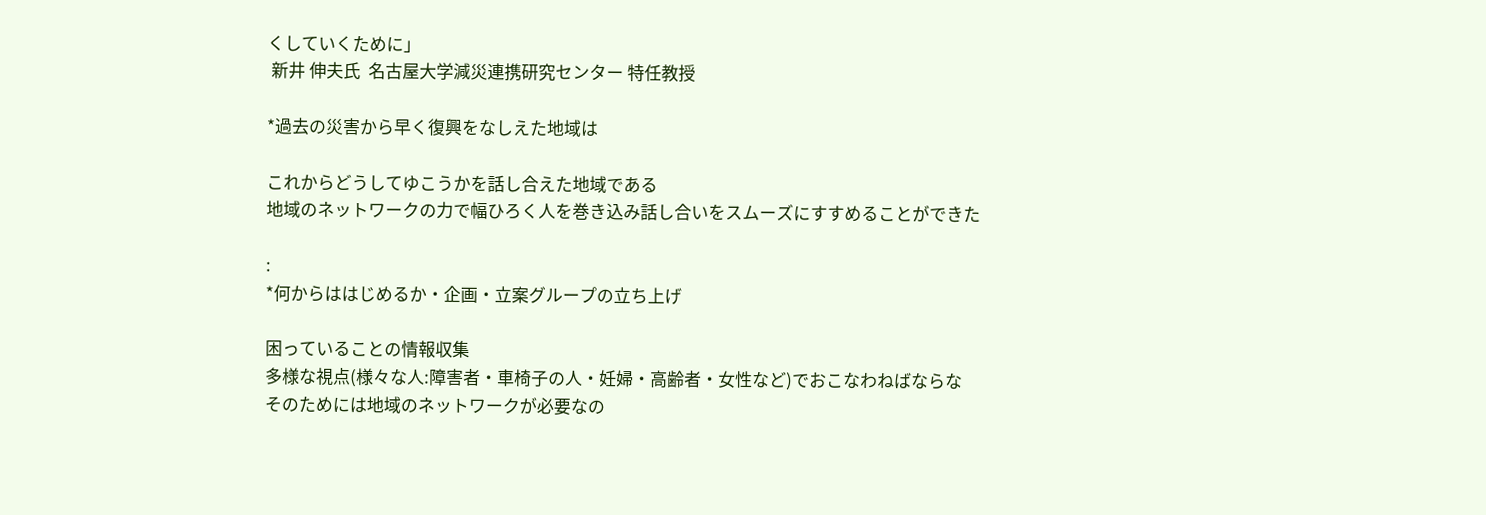くしていくために」
 新井 伸夫氏  名古屋大学減災連携研究センター 特任教授

*過去の災害から早く復興をなしえた地域は

これからどうしてゆこうかを話し合えた地域である
地域のネットワークの力で幅ひろく人を巻き込み話し合いをスムーズにすすめることができた

:
*何からははじめるか・企画・立案グループの立ち上げ

困っていることの情報収集
多様な視点(様々な人:障害者・車椅子の人・妊婦・高齢者・女性など)でおこなわねばならな
そのためには地域のネットワークが必要なの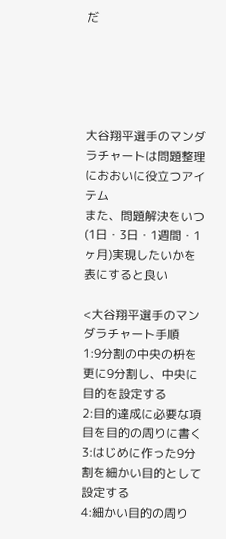だ





大谷翔平選手のマンダラチャートは問題整理におおいに役立つアイテム
また、問題解決をいつ(1日・3日・1週間・1ヶ月)実現したいかを表にすると良い

<大谷翔平選手のマンダラチャート手順
1:9分割の中央の枡を更に9分割し、中央に目的を設定する
2:目的達成に必要な項目を目的の周りに書く
3:はじめに作った9分割を細かい目的として設定する
4:細かい目的の周り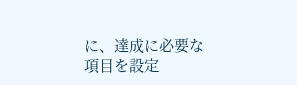に、達成に必要な項目を設定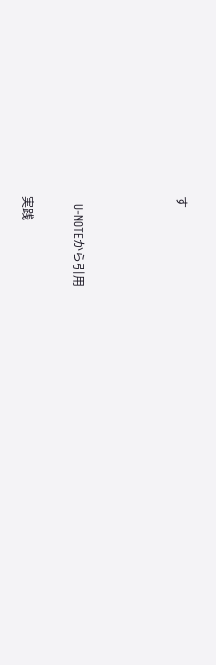す



  U-NOTEから引用

実践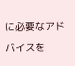に必要なアドバイスを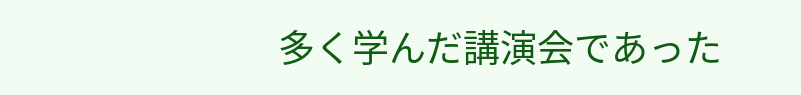多く学んだ講演会であった